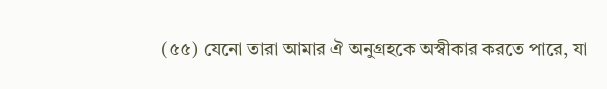(৫৫) যেনো তারা আমার ঐ অনুগ্রহকে অস্বীকার করতে পারে, যা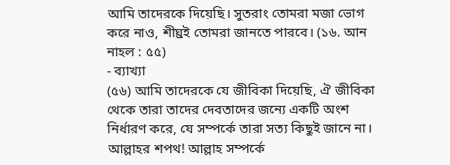আমি তাদেরকে দিয়েছি। সুতরাং তোমরা মজা ভোগ করে নাও, শীঘ্রই তোমরা জানতে পারবে। (১৬. আন নাহল : ৫৫)
- ব্যাখ্যা
(৫৬) আমি তাদেরকে যে জীবিকা দিয়েছি, ঐ জীবিকা থেকে তারা তাদের দেবতাদের জন্যে একটি অংশ নির্ধারণ করে, যে সম্পর্কে তারা সত্য কিছুই জানে না। আল্লাহর শপথ! আল্লাহ সম্পর্কে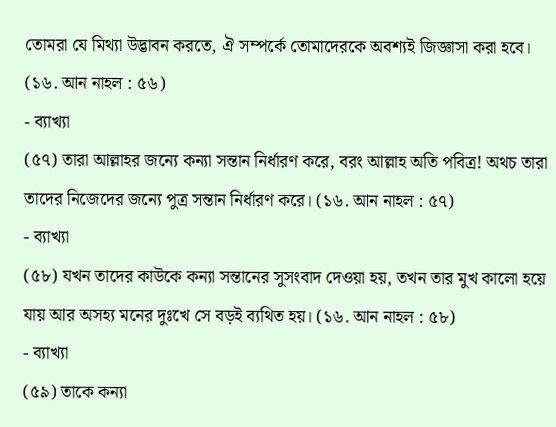তোমরা যে মিথ্যা উদ্ভাবন করতে, ঐ সম্পর্কে তোমাদেরকে অবশ্যই জিজ্ঞাসা করা হবে। (১৬. আন নাহল : ৫৬)
- ব্যাখ্যা
(৫৭) তারা আল্লাহর জন্যে কন্যা সন্তান নির্ধারণ করে, বরং আল্লাহ অতি পবিত্র! অথচ তারা তাদের নিজেদের জন্যে পুত্র সন্তান নির্ধারণ করে। (১৬. আন নাহল : ৫৭)
- ব্যাখ্যা
(৫৮) যখন তাদের কাউকে কন্যা সন্তানের সুসংবাদ দেওয়া হয়, তখন তার মুখ কালো হয়ে যায় আর অসহ্য মনের দুঃখে সে বড়ই ব্যথিত হয়। (১৬. আন নাহল : ৫৮)
- ব্যাখ্যা
(৫৯) তাকে কন্যা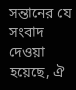সন্তানের যে সংবাদ দেওয়া হয়েছে, ঐ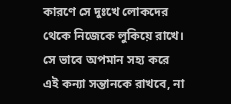কারণে সে দুঃখে লোকদের থেকে নিজেকে লুকিয়ে রাখে। সে ভাবে অপমান সহ্য করে এই কন্যা সন্তানকে রাখবে, না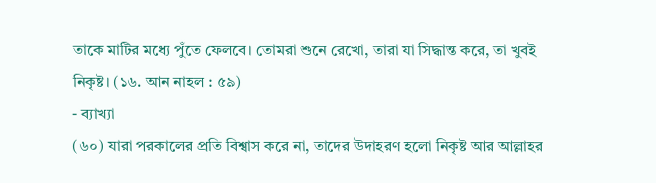তাকে মাটির মধ্যে পুঁতে ফেলবে। তোমরা শুনে রেখো, তারা যা সিদ্ধান্ত করে, তা খুবই নিকৃষ্ট। (১৬. আন নাহল : ৫৯)
- ব্যাখ্যা
(৬০) যারা পরকালের প্রতি বিশ্বাস করে না, তাদের উদাহরণ হলো নিকৃষ্ট আর আল্লাহর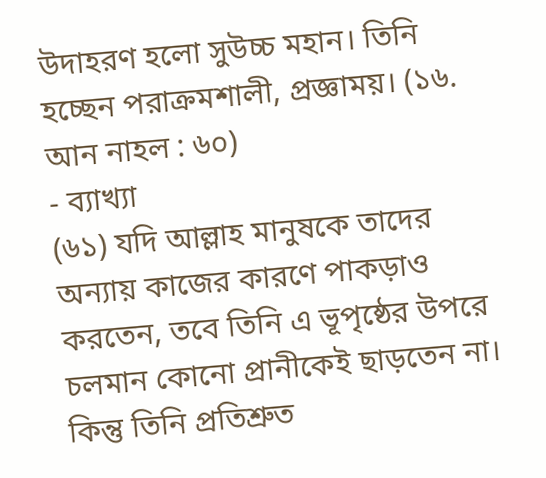উদাহরণ হলো সুউচ্চ মহান। তিনি হচ্ছেন পরাক্রমশালী, প্রজ্ঞাময়। (১৬. আন নাহল : ৬০)
- ব্যাখ্যা
(৬১) যদি আল্লাহ মানুষকে তাদের অন্যায় কাজের কারণে পাকড়াও করতেন, তবে তিনি এ ভূপৃষ্ঠের উপরে চলমান কোনো প্রানীকেই ছাড়তেন না। কিন্তু তিনি প্রতিশ্রুত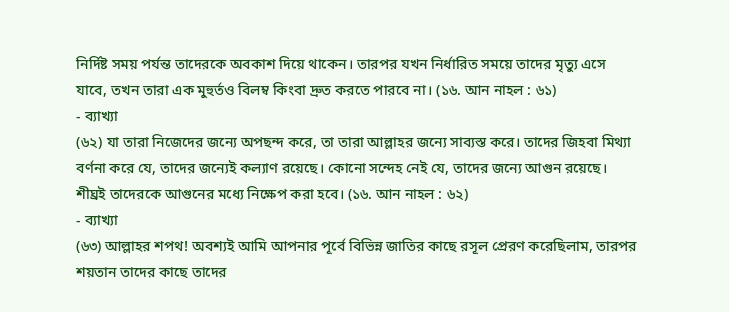নির্দিষ্ট সময় পর্যন্ত তাদেরকে অবকাশ দিয়ে থাকেন। তারপর যখন নির্ধারিত সময়ে তাদের মৃত্যু এসে যাবে, তখন তারা এক মুহুর্তও বিলম্ব কিংবা দ্রুত করতে পারবে না। (১৬. আন নাহল : ৬১)
- ব্যাখ্যা
(৬২) যা তারা নিজেদের জন্যে অপছন্দ করে, তা তারা আল্লাহর জন্যে সাব্যস্ত করে। তাদের জিহবা মিথ্যা বর্ণনা করে যে, তাদের জন্যেই কল্যাণ রয়েছে। কোনো সন্দেহ নেই যে, তাদের জন্যে আগুন রয়েছে। শীঘ্রই তাদেরকে আগুনের মধ্যে নিক্ষেপ করা হবে। (১৬. আন নাহল : ৬২)
- ব্যাখ্যা
(৬৩) আল্লাহর শপথ! অবশ্যই আমি আপনার পূর্বে বিভিন্ন জাতির কাছে রসূল প্রেরণ করেছিলাম, তারপর শয়তান তাদের কাছে তাদের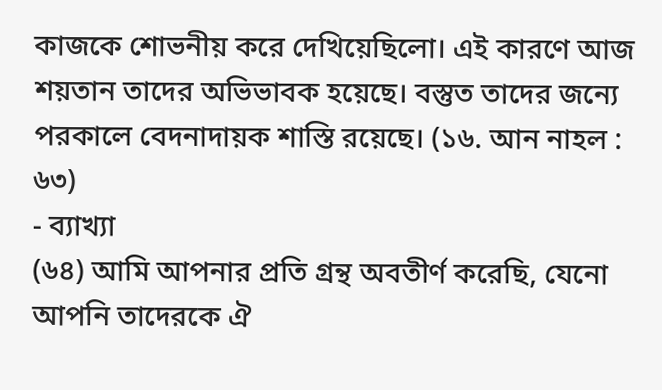কাজকে শোভনীয় করে দেখিয়েছিলো। এই কারণে আজ শয়তান তাদের অভিভাবক হয়েছে। বস্তুত তাদের জন্যে পরকালে বেদনাদায়ক শাস্তি রয়েছে। (১৬. আন নাহল : ৬৩)
- ব্যাখ্যা
(৬৪) আমি আপনার প্রতি গ্রন্থ অবতীর্ণ করেছি, যেনো আপনি তাদেরকে ঐ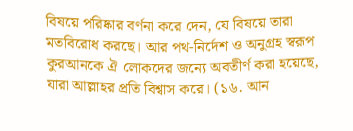বিষয়ে পরিষ্কার বর্ণনা করে দেন, যে বিষয়ে তারা মতবিরোধ করছে। আর পথ-নির্দেশ ও অনুগ্রহ স্বরূপ কুরআনকে ঐ লোকদের জন্যে অবতীর্ণ করা হয়েছে, যারা আল্লাহর প্রতি বিশ্বাস করে। (১৬. আন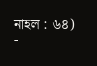নাহল : ৬৪)
-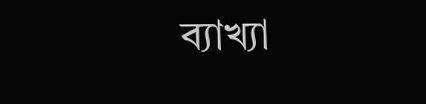ব্যাখ্যা